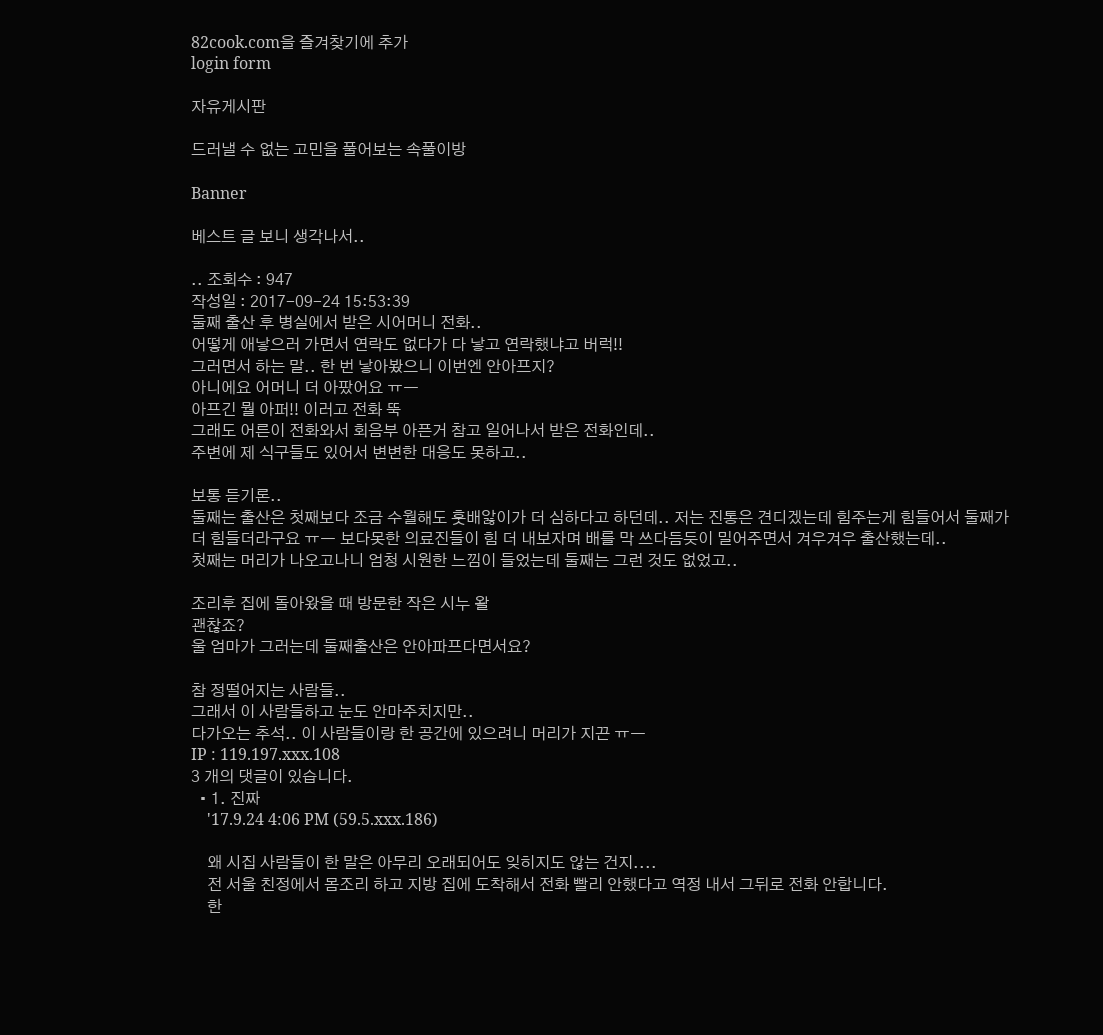82cook.com을 즐겨찾기에 추가
login form

자유게시판

드러낼 수 없는 고민을 풀어보는 속풀이방

Banner

베스트 글 보니 생각나서..

.. 조회수 : 947
작성일 : 2017-09-24 15:53:39
둘째 출산 후 병실에서 받은 시어머니 전화..
어떻게 애낳으러 가면서 연락도 없다가 다 낳고 연락했냐고 버럭!!
그러면서 하는 말.. 한 번 낳아봤으니 이번엔 안아프지?
아니에요 어머니 더 아팠어요 ㅠㅡ
아프긴 뭘 아퍼!! 이러고 전화 뚝
그래도 어른이 전화와서 회음부 아픈거 참고 일어나서 받은 전화인데..
주변에 제 식구들도 있어서 변변한 대응도 못하고..

보통 듣기론..
둘째는 출산은 첫째보다 조금 수월해도 훗배앓이가 더 심하다고 하던데.. 저는 진통은 견디겠는데 힘주는게 힘들어서 둘째가 더 힘들더라구요 ㅠㅡ 보다못한 의료진들이 힘 더 내보자며 배를 막 쓰다듬듯이 밀어주면서 겨우겨우 출산했는데..
첫째는 머리가 나오고나니 엄청 시원한 느낌이 들었는데 둘째는 그런 것도 없었고..

조리후 집에 돌아왔을 때 방문한 작은 시누 왈
괜찮죠?
울 엄마가 그러는데 둘째출산은 안아파프다면서요?

참 정떨어지는 사람들..
그래서 이 사람들하고 눈도 안마주치지만..
다가오는 추석.. 이 사람들이랑 한 공간에 있으려니 머리가 지끈 ㅠㅡ
IP : 119.197.xxx.108
3 개의 댓글이 있습니다.
  • 1. 진짜
    '17.9.24 4:06 PM (59.5.xxx.186)

    왜 시집 사람들이 한 말은 아무리 오래되어도 잊히지도 않는 건지....
    전 서울 친정에서 몸조리 하고 지방 집에 도착해서 전화 빨리 안했다고 역정 내서 그뒤로 전화 안합니다.
    한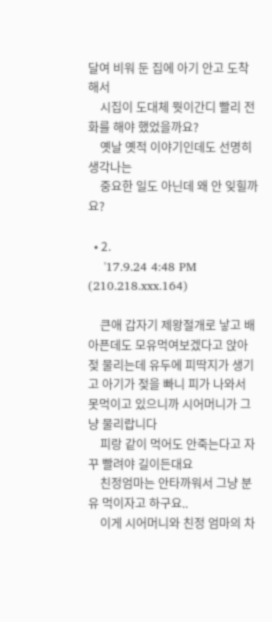달여 비워 둔 집에 아기 안고 도착해서
    시집이 도대체 뭣이간디 빨리 전화를 해야 했었을까요?
    옛날 옛적 이야기인데도 선명히 생각나는
    중요한 일도 아닌데 왜 안 잊힐까요?

  • 2.
    '17.9.24 4:48 PM (210.218.xxx.164)

    큰애 갑자기 제왕절개로 낳고 배 아픈데도 모유먹여보겠다고 앉아 젖 물리는데 유두에 피딱지가 생기고 아기가 젖을 빠니 피가 나와서 못먹이고 있으니까 시어머니가 그냥 물리랍니다
    피랑 같이 먹어도 안죽는다고 자꾸 빨려야 길이든대요
    친정엄마는 안타까워서 그냥 분유 먹이자고 하구요..
    이게 시어머니와 친정 엄마의 차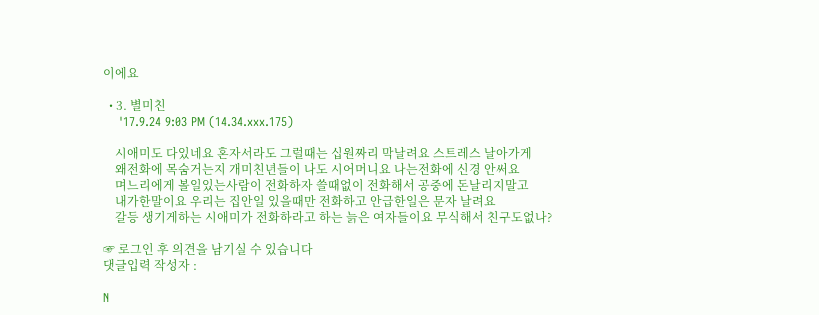이에요

  • 3. 별미친
    '17.9.24 9:03 PM (14.34.xxx.175)

    시애미도 다있네요 혼자서라도 그럴때는 십원짜리 막날려요 스트레스 날아가게
    왜전화에 목숨거는지 개미친년들이 나도 시어머니요 나는전화에 신경 안써요
    며느리에게 볼일있는사람이 전화하자 쓸때없이 전화해서 공중에 돈날리지말고
    내가한말이요 우리는 집안일 있을때만 전화하고 안급한일은 문자 날려요
    갈등 생기게하는 시애미가 전화하라고 하는 늙은 여자들이요 무식해서 친구도없나?

☞ 로그인 후 의견을 남기실 수 있습니다
댓글입력 작성자 :

N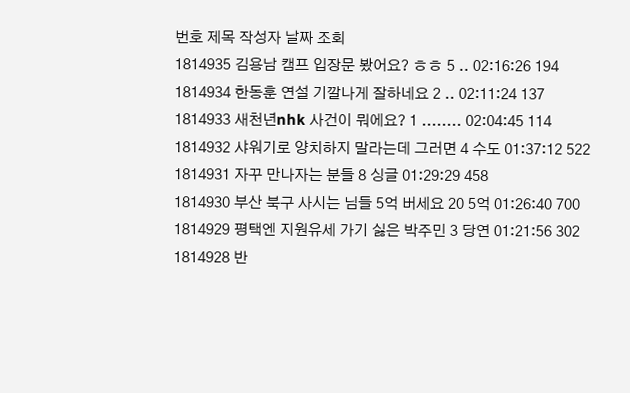번호 제목 작성자 날짜 조회
1814935 김용남 캠프 입장문 봤어요? ㅎㅎ 5 .. 02:16:26 194
1814934 한동훈 연설 기깔나게 잘하네요 2 .. 02:11:24 137
1814933 새천년nhk 사건이 뭐에요? 1 ........ 02:04:45 114
1814932 샤워기로 양치하지 말라는데 그러면 4 수도 01:37:12 522
1814931 자꾸 만나자는 분들 8 싱글 01:29:29 458
1814930 부산 북구 사시는 님들 5억 버세요 20 5억 01:26:40 700
1814929 평택엔 지원유세 가기 싫은 박주민 3 당연 01:21:56 302
1814928 반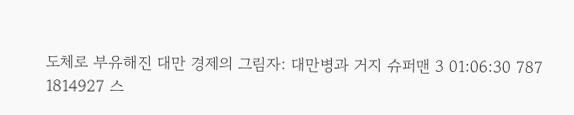도체로 부유해진 대만 경제의 그림자: 대만병과 거지 슈퍼맨 3 01:06:30 787
1814927 스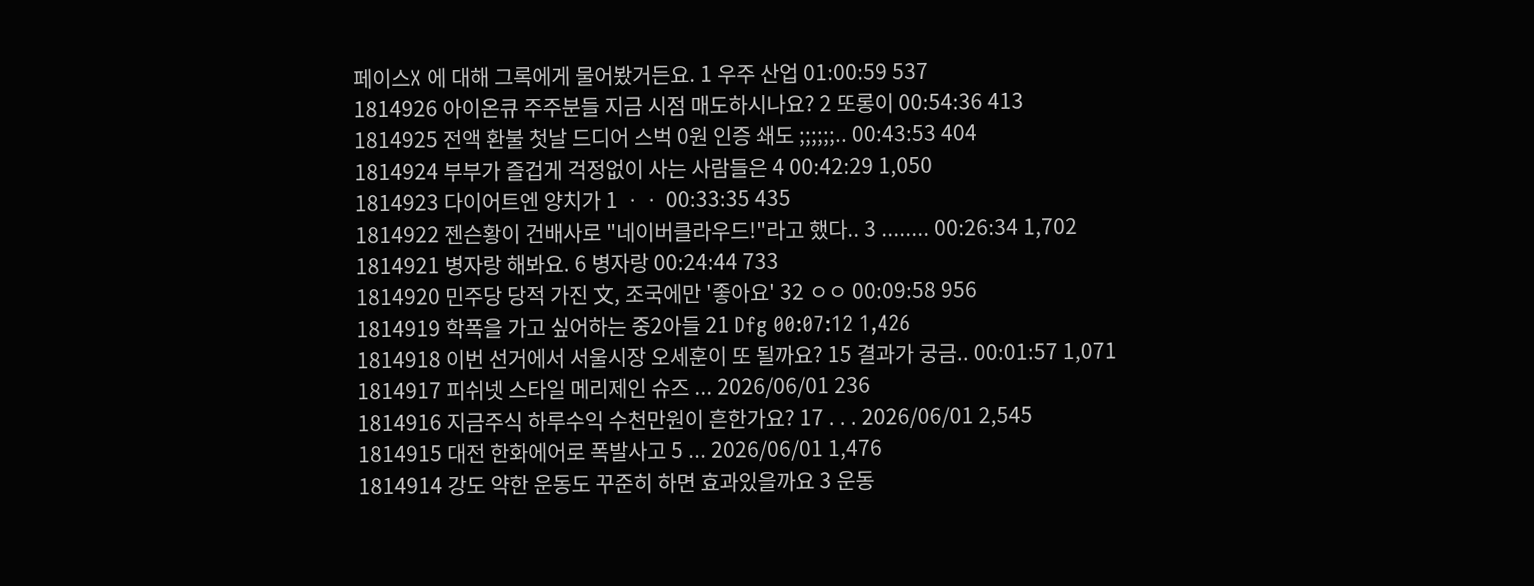페이스X 에 대해 그록에게 물어봤거든요. 1 우주 산업 01:00:59 537
1814926 아이온큐 주주분들 지금 시점 매도하시나요? 2 또롱이 00:54:36 413
1814925 전액 환불 첫날 드디어 스벅 0원 인증 쇄도 ;;;;;;.. 00:43:53 404
1814924 부부가 즐겁게 걱정없이 사는 사람들은 4 00:42:29 1,050
1814923 다이어트엔 양치가 1 ㆍㆍ 00:33:35 435
1814922 젠슨황이 건배사로 "네이버클라우드!"라고 했다.. 3 ........ 00:26:34 1,702
1814921 병자랑 해봐요. 6 병자랑 00:24:44 733
1814920 민주당 당적 가진 文, 조국에만 '좋아요' 32 ㅇㅇ 00:09:58 956
1814919 학폭을 가고 싶어하는 중2아들 21 Dfg 00:07:12 1,426
1814918 이번 선거에서 서울시장 오세훈이 또 될까요? 15 결과가 궁금.. 00:01:57 1,071
1814917 피쉬넷 스타일 메리제인 슈즈 ... 2026/06/01 236
1814916 지금주식 하루수익 수천만원이 흔한가요? 17 . . . 2026/06/01 2,545
1814915 대전 한화에어로 폭발사고 5 ... 2026/06/01 1,476
1814914 강도 약한 운동도 꾸준히 하면 효과있을까요 3 운동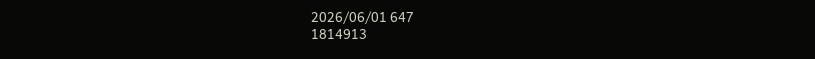2026/06/01 647
1814913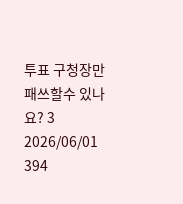투표 구청장만 패쓰할수 있나요? 3 2026/06/01 394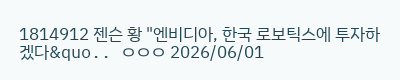1814912 젠슨 황 "엔비디아, 한국 로보틱스에 투자하겠다&quo.. ㅇㅇㅇ 2026/06/01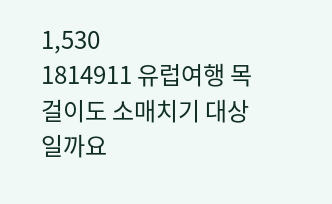1,530
1814911 유럽여행 목걸이도 소매치기 대상일까요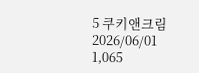5 쿠키앤크림 2026/06/01 1,065